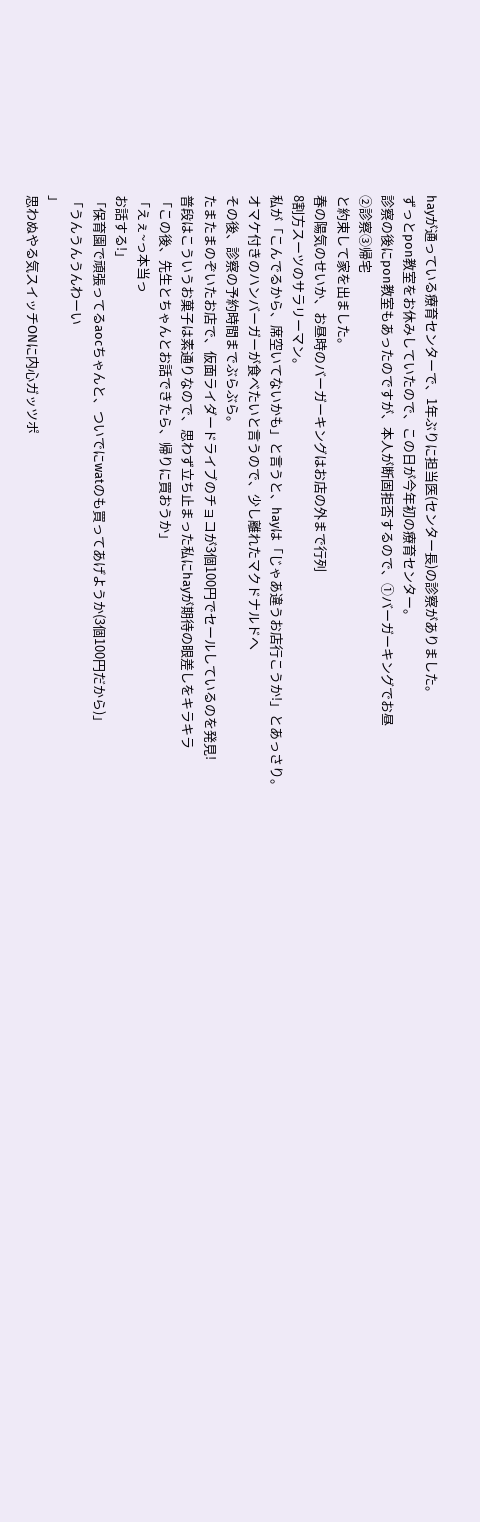hayが通っている療育センターで、1年ぶりに担当医(センター長)の診察がありました。
ずっとpon教室をお休みしていたので、この日が今年初の療育センター。
診察の後にpon教室もあったのですが、本人が断固拒否するので、①バーガーキングでお昼
②診察③帰宅
と約束して家を出ました。
春の陽気のせいか、お昼時のバーガーキングはお店の外まで行列
8割方スーツのサラリーマン。
私が「こんでるから、席空いてないかも」と言うと、hayは「じゃあ違うお店行こうか!」とあっさり。
オマケ付きのハンバーガーが食べたいと言うので、少し離れたマクドナルドへ
その後、診察の予約時間までぶらぶら。
たまたまのぞいたお店で、仮面ライダードライブのチョコが3個100円でセールしているのを発見!
普段はこういうお菓子は素通りなので、思わず立ち止まった私にhayが期待の眼差しをキラキラ
「この後、先生とちゃんとお話できたら、帰りに買おうか」
「えぇ~っ本当っ
お話する!」
「保育園で頑張ってるaocちゃんと、ついでにwatのも買ってあげようか(3個100円だから)」
「うんうんうんわーい
」
思わぬやる気スイッチONに内心ガッツポ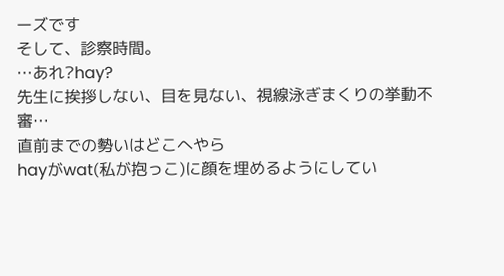ーズです
そして、診察時間。
…あれ?hay?
先生に挨拶しない、目を見ない、視線泳ぎまくりの挙動不審…
直前までの勢いはどこへやら
hayがwat(私が抱っこ)に顔を埋めるようにしてい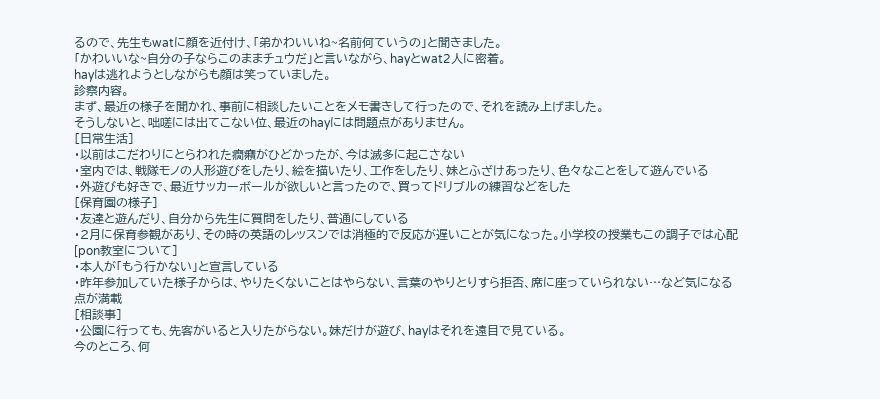るので、先生もwatに顔を近付け、「弟かわいいね~名前何ていうの」と聞きました。
「かわいいな~自分の子ならこのままチュウだ」と言いながら、hayとwat2人に密着。
hayは逃れようとしながらも顔は笑っていました。
診察内容。
まず、最近の様子を聞かれ、事前に相談したいことをメモ書きして行ったので、それを読み上げました。
そうしないと、咄嗟には出てこない位、最近のhayには問題点がありません。
[日常生活]
・以前はこだわりにとらわれた癇癪がひどかったが、今は滅多に起こさない
・室内では、戦隊モノの人形遊びをしたり、絵を描いたり、工作をしたり、妹とふざけあったり、色々なことをして遊んでいる
・外遊びも好きで、最近サッカーボールが欲しいと言ったので、買ってドリブルの練習などをした
[保育園の様子]
・友達と遊んだり、自分から先生に質問をしたり、普通にしている
・2月に保育参観があり、その時の英語のレッスンでは消極的で反応が遅いことが気になった。小学校の授業もこの調子では心配
[pon教室について]
・本人が「もう行かない」と宣言している
・昨年参加していた様子からは、やりたくないことはやらない、言葉のやりとりすら拒否、席に座っていられない…など気になる点が満載
[相談事]
・公園に行っても、先客がいると入りたがらない。妹だけが遊び、hayはそれを遠目で見ている。
今のところ、何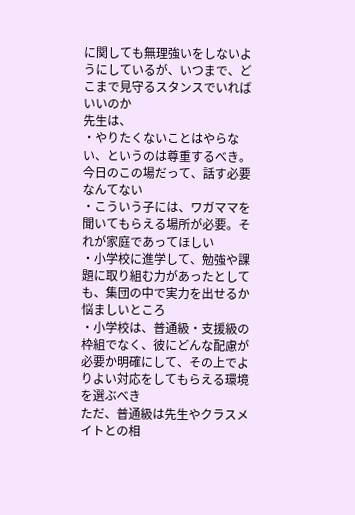に関しても無理強いをしないようにしているが、いつまで、どこまで見守るスタンスでいればいいのか
先生は、
・やりたくないことはやらない、というのは尊重するべき。今日のこの場だって、話す必要なんてない
・こういう子には、ワガママを聞いてもらえる場所が必要。それが家庭であってほしい
・小学校に進学して、勉強や課題に取り組む力があったとしても、集団の中で実力を出せるか悩ましいところ
・小学校は、普通級・支援級の枠組でなく、彼にどんな配慮が必要か明確にして、その上でよりよい対応をしてもらえる環境を選ぶべき
ただ、普通級は先生やクラスメイトとの相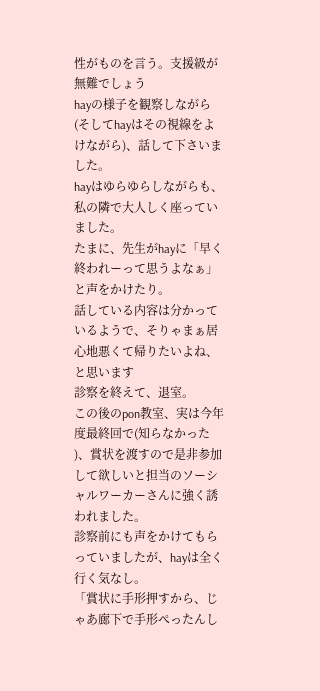性がものを言う。支援級が無難でしょう
hayの様子を観察しながら(そしてhayはその視線をよけながら)、話して下さいました。
hayはゆらゆらしながらも、私の隣で大人しく座っていました。
たまに、先生がhayに「早く終われーって思うよなぁ」と声をかけたり。
話している内容は分かっているようで、そりゃまぁ居心地悪くて帰りたいよね、と思います
診察を終えて、退室。
この後のpon教室、実は今年度最終回で(知らなかった
)、賞状を渡すので是非参加して欲しいと担当のソーシャルワーカーさんに強く誘われました。
診察前にも声をかけてもらっていましたが、hayは全く行く気なし。
「賞状に手形押すから、じゃあ廊下で手形ぺったんし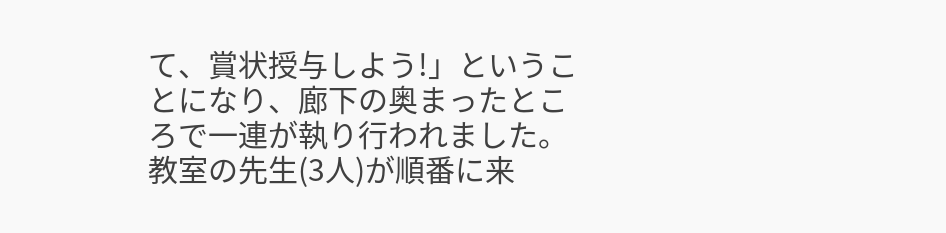て、賞状授与しよう!」ということになり、廊下の奥まったところで一連が執り行われました。
教室の先生(3人)が順番に来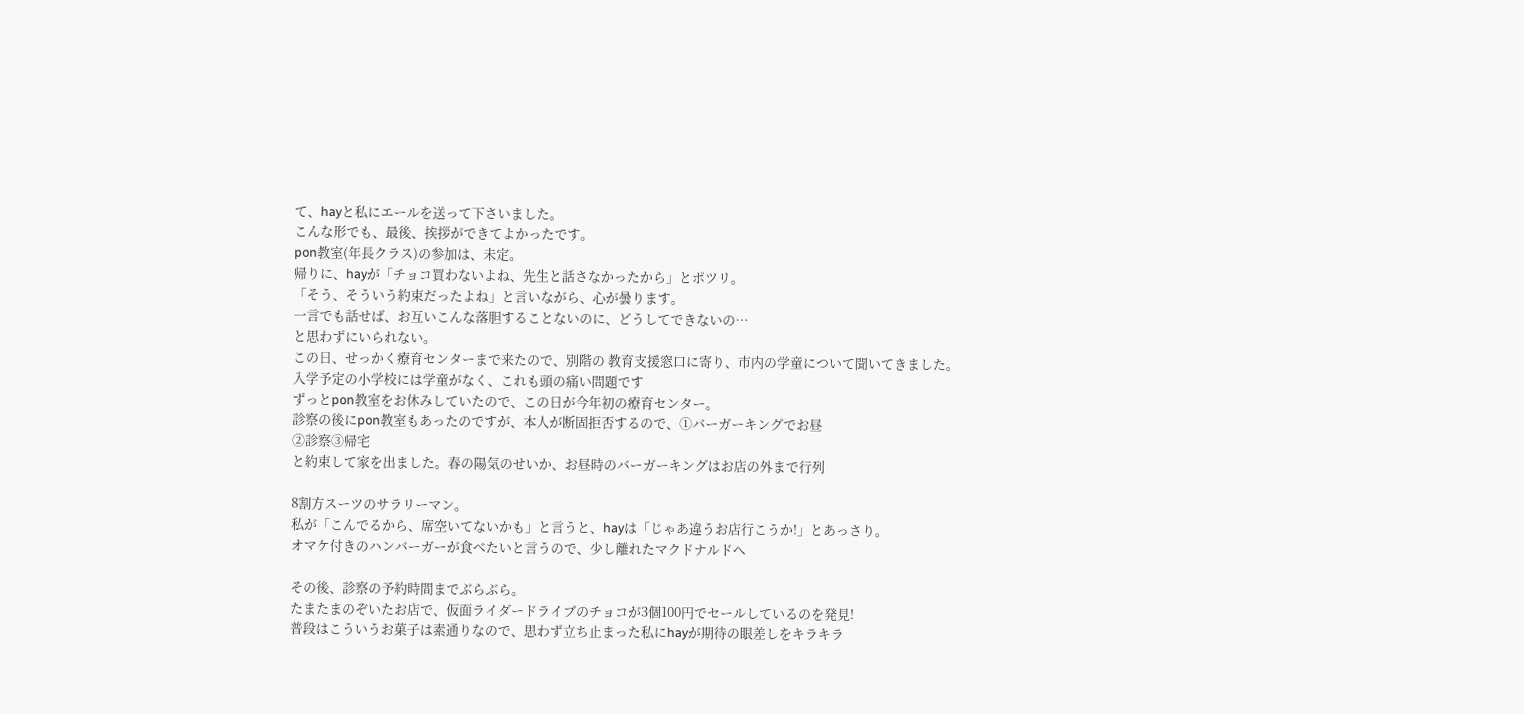て、hayと私にエールを送って下さいました。
こんな形でも、最後、挨拶ができてよかったです。
pon教室(年長クラス)の参加は、未定。
帰りに、hayが「チョコ買わないよね、先生と話さなかったから」とポツリ。
「そう、そういう約束だったよね」と言いながら、心が曇ります。
一言でも話せば、お互いこんな落胆することないのに、どうしてできないの…
と思わずにいられない。
この日、せっかく療育センターまで来たので、別階の 教育支援窓口に寄り、市内の学童について聞いてきました。
入学予定の小学校には学童がなく、これも頭の痛い問題です
ずっとpon教室をお休みしていたので、この日が今年初の療育センター。
診察の後にpon教室もあったのですが、本人が断固拒否するので、①バーガーキングでお昼
②診察③帰宅
と約束して家を出ました。春の陽気のせいか、お昼時のバーガーキングはお店の外まで行列

8割方スーツのサラリーマン。
私が「こんでるから、席空いてないかも」と言うと、hayは「じゃあ違うお店行こうか!」とあっさり。
オマケ付きのハンバーガーが食べたいと言うので、少し離れたマクドナルドへ

その後、診察の予約時間までぶらぶら。
たまたまのぞいたお店で、仮面ライダードライブのチョコが3個100円でセールしているのを発見!
普段はこういうお菓子は素通りなので、思わず立ち止まった私にhayが期待の眼差しをキラキラ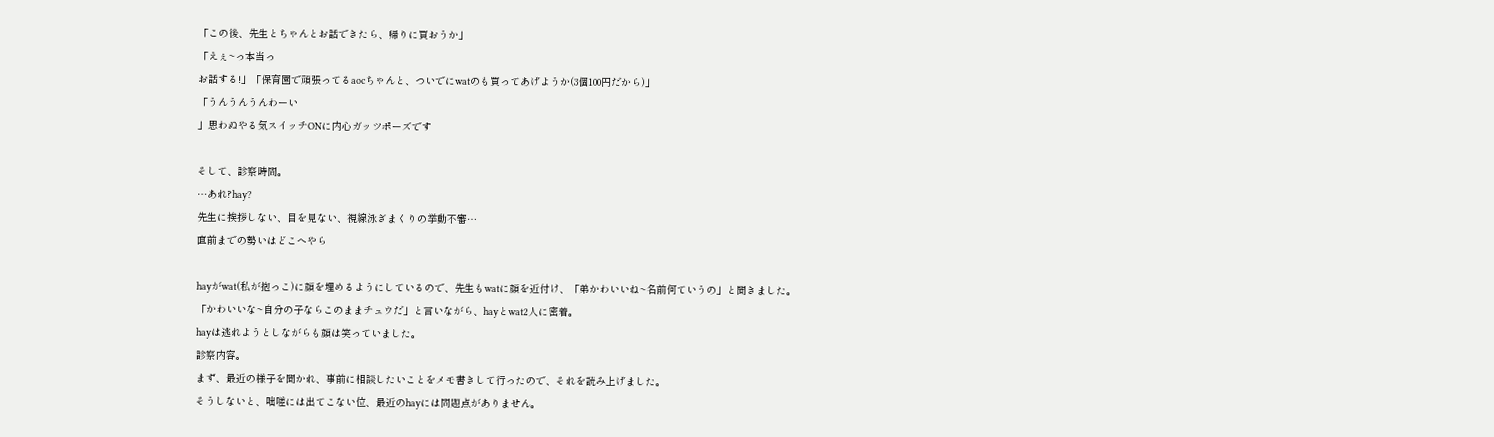「この後、先生とちゃんとお話できたら、帰りに買おうか」
「えぇ~っ本当っ
お話する!」「保育園で頑張ってるaocちゃんと、ついでにwatのも買ってあげようか(3個100円だから)」
「うんうんうんわーい
」思わぬやる気スイッチONに内心ガッツポーズです

そして、診察時間。
…あれ?hay?
先生に挨拶しない、目を見ない、視線泳ぎまくりの挙動不審…
直前までの勢いはどこへやら

hayがwat(私が抱っこ)に顔を埋めるようにしているので、先生もwatに顔を近付け、「弟かわいいね~名前何ていうの」と聞きました。
「かわいいな~自分の子ならこのままチュウだ」と言いながら、hayとwat2人に密着。
hayは逃れようとしながらも顔は笑っていました。
診察内容。
まず、最近の様子を聞かれ、事前に相談したいことをメモ書きして行ったので、それを読み上げました。
そうしないと、咄嗟には出てこない位、最近のhayには問題点がありません。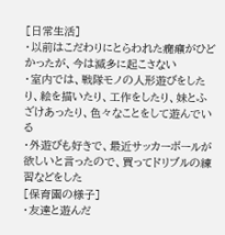[日常生活]
・以前はこだわりにとらわれた癇癪がひどかったが、今は滅多に起こさない
・室内では、戦隊モノの人形遊びをしたり、絵を描いたり、工作をしたり、妹とふざけあったり、色々なことをして遊んでいる
・外遊びも好きで、最近サッカーボールが欲しいと言ったので、買ってドリブルの練習などをした
[保育園の様子]
・友達と遊んだ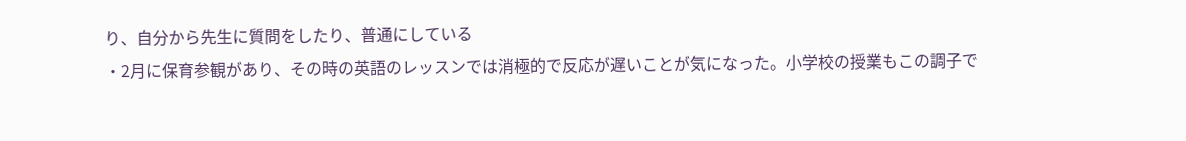り、自分から先生に質問をしたり、普通にしている
・2月に保育参観があり、その時の英語のレッスンでは消極的で反応が遅いことが気になった。小学校の授業もこの調子で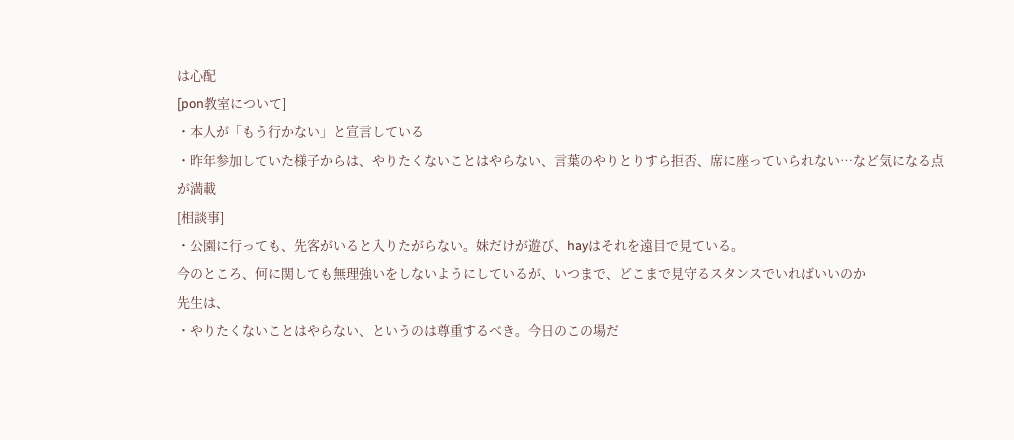は心配
[pon教室について]
・本人が「もう行かない」と宣言している
・昨年参加していた様子からは、やりたくないことはやらない、言葉のやりとりすら拒否、席に座っていられない…など気になる点が満載
[相談事]
・公園に行っても、先客がいると入りたがらない。妹だけが遊び、hayはそれを遠目で見ている。
今のところ、何に関しても無理強いをしないようにしているが、いつまで、どこまで見守るスタンスでいればいいのか
先生は、
・やりたくないことはやらない、というのは尊重するべき。今日のこの場だ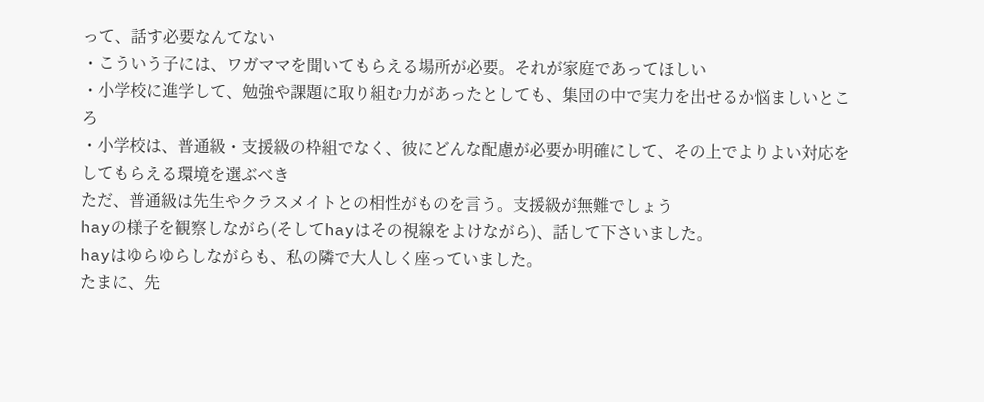って、話す必要なんてない
・こういう子には、ワガママを聞いてもらえる場所が必要。それが家庭であってほしい
・小学校に進学して、勉強や課題に取り組む力があったとしても、集団の中で実力を出せるか悩ましいところ
・小学校は、普通級・支援級の枠組でなく、彼にどんな配慮が必要か明確にして、その上でよりよい対応をしてもらえる環境を選ぶべき
ただ、普通級は先生やクラスメイトとの相性がものを言う。支援級が無難でしょう
hayの様子を観察しながら(そしてhayはその視線をよけながら)、話して下さいました。
hayはゆらゆらしながらも、私の隣で大人しく座っていました。
たまに、先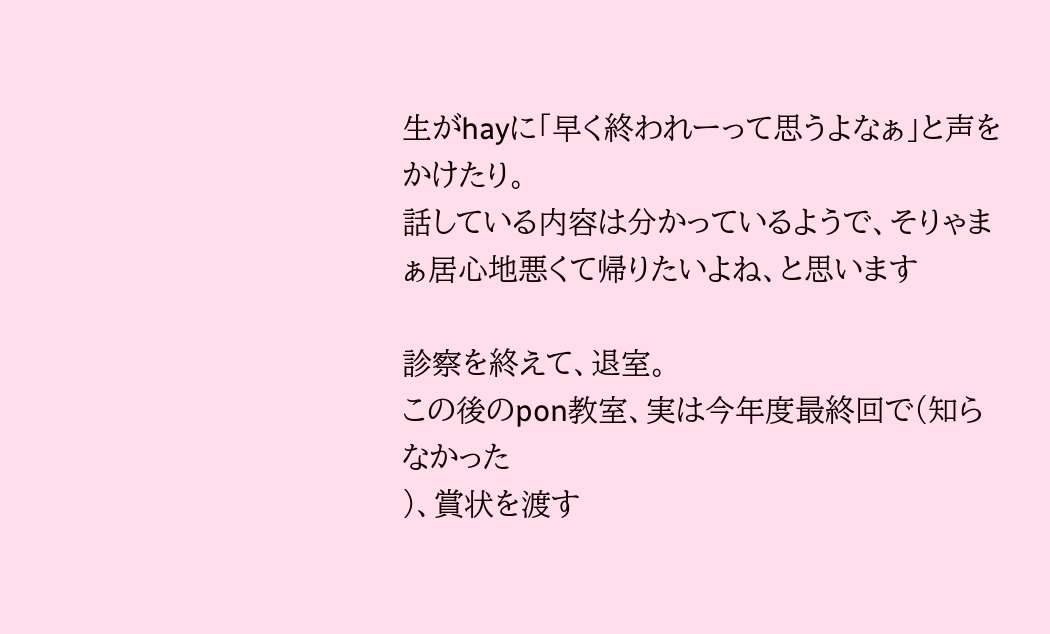生がhayに「早く終われーって思うよなぁ」と声をかけたり。
話している内容は分かっているようで、そりゃまぁ居心地悪くて帰りたいよね、と思います

診察を終えて、退室。
この後のpon教室、実は今年度最終回で(知らなかった
)、賞状を渡す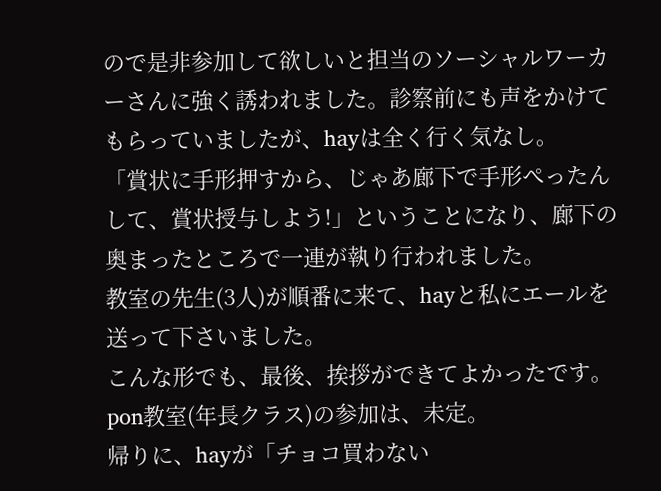ので是非参加して欲しいと担当のソーシャルワーカーさんに強く誘われました。診察前にも声をかけてもらっていましたが、hayは全く行く気なし。
「賞状に手形押すから、じゃあ廊下で手形ぺったんして、賞状授与しよう!」ということになり、廊下の奥まったところで一連が執り行われました。
教室の先生(3人)が順番に来て、hayと私にエールを送って下さいました。
こんな形でも、最後、挨拶ができてよかったです。
pon教室(年長クラス)の参加は、未定。
帰りに、hayが「チョコ買わない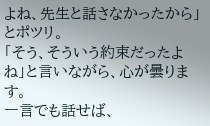よね、先生と話さなかったから」とポツリ。
「そう、そういう約束だったよね」と言いながら、心が曇ります。
一言でも話せば、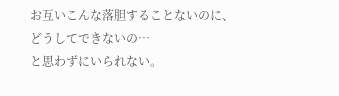お互いこんな落胆することないのに、どうしてできないの…
と思わずにいられない。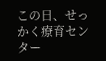この日、せっかく療育センター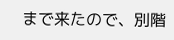まで来たので、別階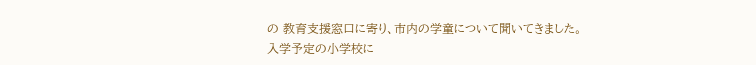の 教育支援窓口に寄り、市内の学童について聞いてきました。
入学予定の小学校に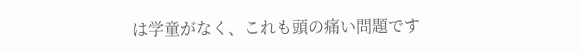は学童がなく、これも頭の痛い問題です